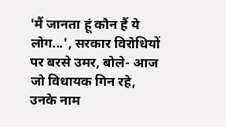'मैं जानता हूं कौन हैं ये लोग...', सरकार विरोधियों पर बरसे उमर, बोले- आज जो विधायक गिन रहे, उनके नाम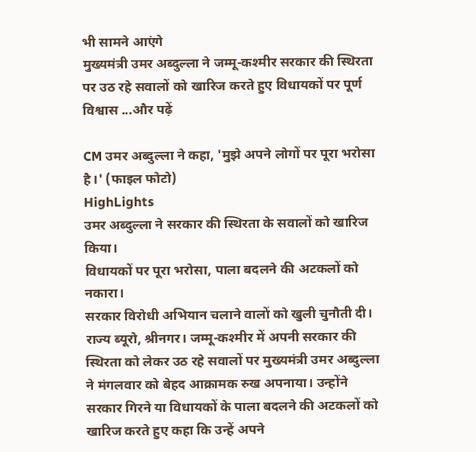भी सामने आएंगे
मुख्यमंत्री उमर अब्दुल्ला ने जम्मू-कश्मीर सरकार की स्थिरता पर उठ रहे सवालों को खारिज करते हुए विधायकों पर पूर्ण विश्वास ...और पढ़ें

CM उमर अब्दुल्ला ने कहा, 'मुझे अपने लोगों पर पूरा भरोसा है।' (फाइल फोटो)
HighLights
उमर अब्दुल्ला ने सरकार की स्थिरता के सवालों को खारिज किया।
विधायकों पर पूरा भरोसा, पाला बदलने की अटकलों को नकारा।
सरकार विरोधी अभियान चलाने वालों को खुली चुनौती दी।
राज्य ब्यूरो, श्रीनगर। जम्मू-कश्मीर में अपनी सरकार की स्थिरता को लेकर उठ रहे सवालों पर मुख्यमंत्री उमर अब्दुल्ला ने मंगलवार को बेहद आक्रामक रुख अपनाया। उन्होंने सरकार गिरने या विधायकों के पाला बदलने की अटकलों को खारिज करते हुए कहा कि उन्हें अपने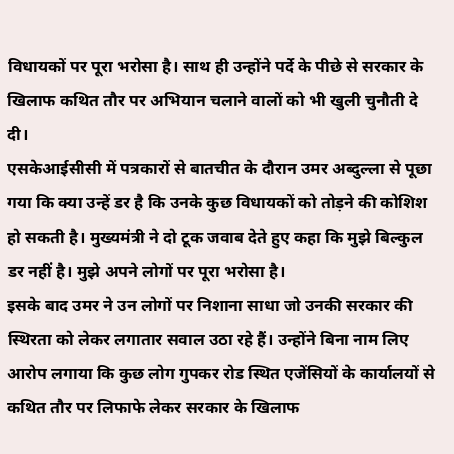विधायकों पर पूरा भरोसा है। साथ ही उन्होंने पर्दे के पीछे से सरकार के खिलाफ कथित तौर पर अभियान चलाने वालों को भी खुली चुनौती दे दी।
एसकेआईसीसी में पत्रकारों से बातचीत के दौरान उमर अब्दुल्ला से पूछा गया कि क्या उन्हें डर है कि उनके कुछ विधायकों को तोड़ने की कोशिश हो सकती है। मुख्यमंत्री ने दो टूक जवाब देते हुए कहा कि मुझे बिल्कुल डर नहीं है। मुझे अपने लोगों पर पूरा भरोसा है।
इसके बाद उमर ने उन लोगों पर निशाना साधा जो उनकी सरकार की स्थिरता को लेकर लगातार सवाल उठा रहे हैं। उन्होंने बिना नाम लिए आरोप लगाया कि कुछ लोग गुपकर रोड स्थित एजेंसियों के कार्यालयों से कथित तौर पर लिफाफे लेकर सरकार के खिलाफ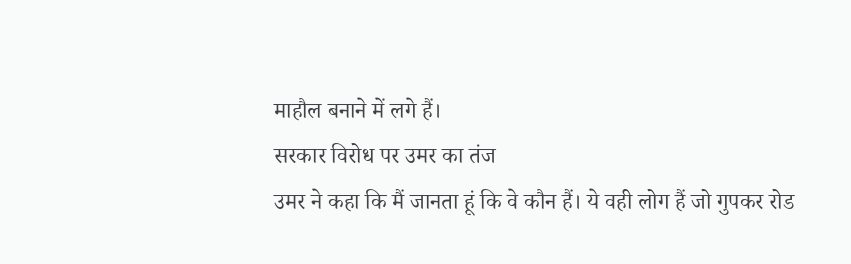माहौल बनाने में लगे हैं।
सरकार विरोध पर उमर का तंज
उमर ने कहा कि मैं जानता हूं कि वे कौन हैं। ये वही लोग हैं जो गुपकर रोड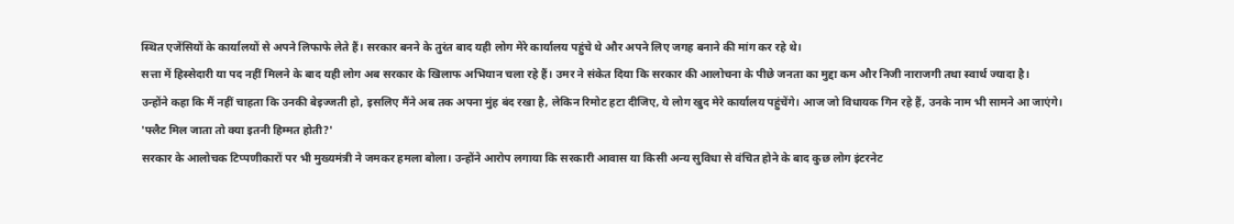स्थित एजेंसियों के कार्यालयों से अपने लिफाफे लेते हैं। सरकार बनने के तुरंत बाद यही लोग मेरे कार्यालय पहुंचे थे और अपने लिए जगह बनाने की मांग कर रहे थे।
सत्ता में हिस्सेदारी या पद नहीं मिलने के बाद यही लोग अब सरकार के खिलाफ अभियान चला रहे हैं। उमर ने संकेत दिया कि सरकार की आलोचना के पीछे जनता का मुद्दा कम और निजी नाराजगी तथा स्वार्थ ज्यादा है।
उन्होंने कहा कि मैं नहीं चाहता कि उनकी बेइज्जती हो, इसलिए मैंने अब तक अपना मुंह बंद रखा है, लेकिन रिमोट हटा दीजिए, ये लोग खुद मेरे कार्यालय पहुंचेंगे। आज जो विधायक गिन रहे हैं, उनके नाम भी सामने आ जाएंगे।
'फ्लैट मिल जाता तो क्या इतनी हिम्मत होती?'
सरकार के आलोचक टिप्पणीकारों पर भी मुख्यमंत्री ने जमकर हमला बोला। उन्होंने आरोप लगाया कि सरकारी आवास या किसी अन्य सुविधा से वंचित होने के बाद कुछ लोग इंटरनेट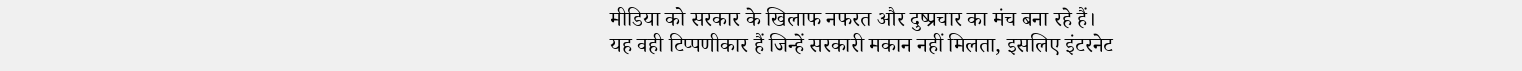मीडिया को सरकार के खिलाफ नफरत और दुष्प्रचार का मंच बना रहे हैं।
यह वही टिप्पणीकार हैं जिन्हें सरकारी मकान नहीं मिलता, इसलिए इंटरनेट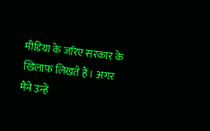मीडिया के जरिए सरकार के खिलाफ लिखते हैं। अगर मैंने उन्हें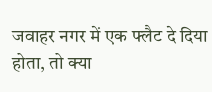जवाहर नगर में एक फ्लैट दे दिया होता, तो क्या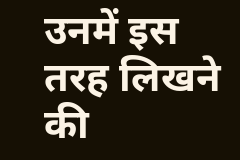उनमें इस तरह लिखने की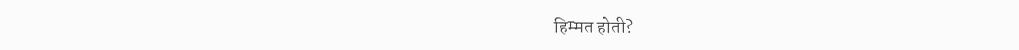हिम्मत होती?